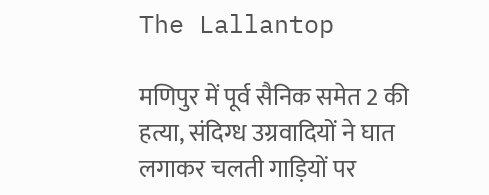The Lallantop

मणिपुर में पूर्व सैनिक समेत 2 की हत्या, संदिग्ध उग्रवादियों ने घात लगाकर चलती गाड़ियों पर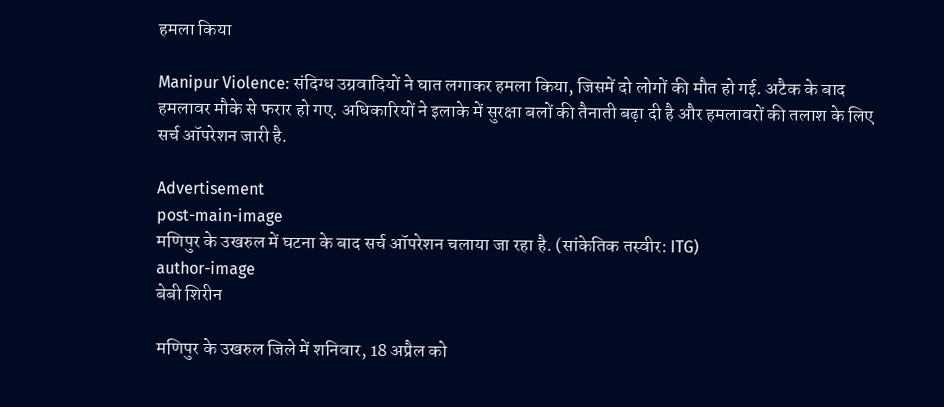हमला किया

Manipur Violence: संदिग्ध उग्रवादियों ने घात लगाकर हमला किया, जिसमें दो लोगों की मौत हो गई. अटैक के बाद हमलावर मौके से फरार हो गए. अधिकारियों ने इलाके में सुरक्षा बलों की तैनाती बढ़ा दी है और हमलावरों की तलाश के लिए सर्च ऑपरेशन जारी है.

Advertisement
post-main-image
मणिपुर के उखरुल में घटना के बाद सर्च ऑपरेशन चलाया जा रहा है. (सांकेतिक तस्वीर: ITG)
author-image
बेबी शिरीन

मणिपुर के उखरुल जिले में शनिवार, 18 अप्रैल को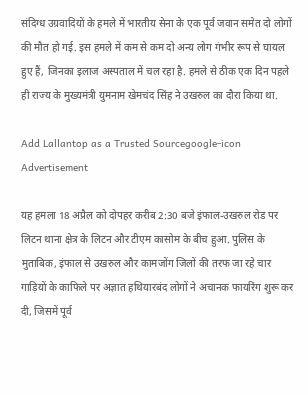संदिग्ध उग्रवादियों के हमले में भारतीय सेना के एक पूर्व जवान समेत दो लोगों की मौत हो गई. इस हमले में कम से कम दो अन्य लोग गंभीर रूप से घायल हुए हैं, जिनका इलाज अस्पताल में चल रहा है. हमले से ठीक एक दिन पहले ही राज्य के मुख्यमंत्री युमनाम खेमचंद सिंह ने उखरुल का दौरा किया था.

Add Lallantop as a Trusted Sourcegoogle-icon
Advertisement

यह हमला 18 अप्रैल को दोपहर करीब 2:30 बजे इंफाल-उखरुल रोड पर लिटन थाना क्षेत्र के लिटन और टीएम कासोम के बीच हुआ. पुलिस के मुताबिक, इंफाल से उखरुल और कामजोंग जिलों की तरफ जा रहे चार गाड़ियों के काफिले पर अज्ञात हथियारबंद लोगों ने अचानक फायरिंग शुरू कर दी, जिसमें पूर्व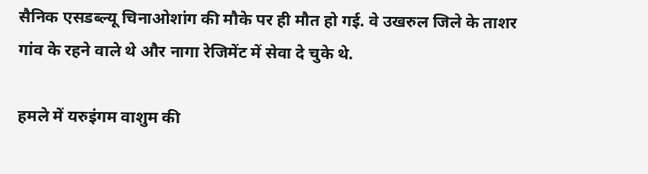सैनिक एसडब्ल्यू चिनाओशांग की मौके पर ही मौत हो गई. वे उखरुल जिले के ताशर गांव के रहने वाले थे और नागा रेजिमेंट में सेवा दे चुके थे.

हमले में यरुइंगम वाशुम की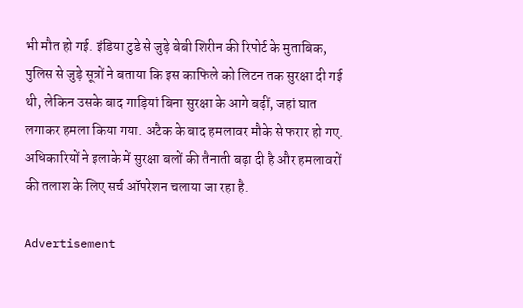भी मौत हो गई. इंडिया टुडे से जुड़े बेबी शिरीन की रिपोर्ट के मुताबिक, पुलिस से जुड़े सूत्रों ने बताया कि इस काफिले को लिटन तक सुरक्षा दी गई थी, लेकिन उसके बाद गाड़ियां बिना सुरक्षा के आगे बढ़ीं, जहां घात लगाकर हमला किया गया. अटैक के बाद हमलावर मौके से फरार हो गए. अधिकारियों ने इलाके में सुरक्षा बलों की तैनाती बढ़ा दी है और हमलावरों की तलाश के लिए सर्च ऑपरेशन चलाया जा रहा है.

Advertisement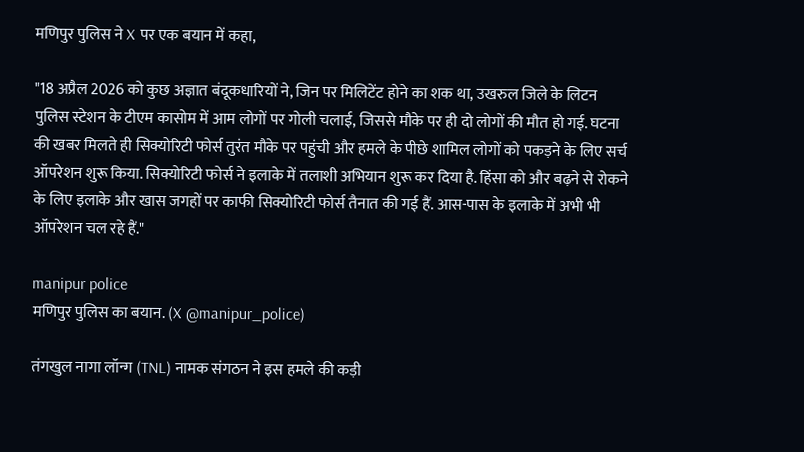मणिपुर पुलिस ने X पर एक बयान में कहा,

"18 अप्रैल 2026 को कुछ अज्ञात बंदूकधारियों ने, जिन पर मिलिटेंट होने का शक था, उखरुल जिले के लिटन पुलिस स्टेशन के टीएम कासोम में आम लोगों पर गोली चलाई, जिससे मौके पर ही दो लोगों की मौत हो गई. घटना की खबर मिलते ही सिक्योरिटी फोर्स तुरंत मौके पर पहुंची और हमले के पीछे शामिल लोगों को पकड़ने के लिए सर्च ऑपरेशन शुरू किया. सिक्योरिटी फोर्स ने इलाके में तलाशी अभियान शुरू कर दिया है. हिंसा को और बढ़ने से रोकने के लिए इलाके और खास जगहों पर काफी सिक्योरिटी फोर्स तैनात की गई हैं. आस-पास के इलाके में अभी भी ऑपरेशन चल रहे हैं."

manipur police
मणिपुर पुलिस का बयान. (X @manipur_police)

तंगखुल नागा लॉन्ग (TNL) नामक संगठन ने इस हमले की कड़ी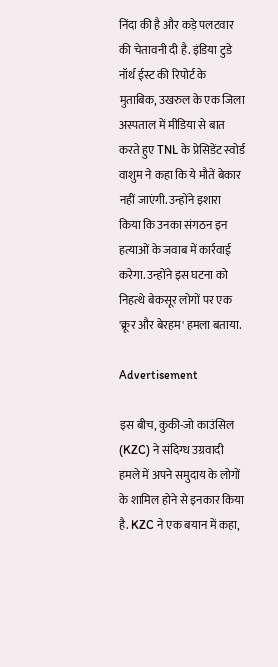निंदा की है और कड़े पलटवार की चेतावनी दी है. इंडिया टुडे नॉर्थ ईस्ट की रिपोर्ट के मुताबिक, उखरुल के एक जिला अस्पताल में मीडिया से बात करते हुए TNL के प्रेसिडेंट स्वोर्ड वाशुम ने कहा कि ये मौतें बेकार नहीं जाएंगी. उन्होंने इशारा किया कि उनका संगठन इन हत्याओं के जवाब में कार्रवाई करेगा. उन्होंने इस घटना को निहत्थे बेकसूर लोगों पर एक 'क्रूर और बेरहम' हमला बताया.

Advertisement

इस बीच, कुकी-जो काउंसिल (KZC) ने संदिग्ध उग्रवादी हमले में अपने समुदाय के लोगों के शामिल होने से इनकार किया है. KZC ने एक बयान में कहा,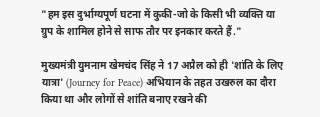"हम इस दुर्भाग्यपूर्ण घटना में कुकी-जो के किसी भी व्यक्ति या ग्रुप के शामिल होने से साफ तौर पर इनकार करते हैं."

मुख्यमंत्री युमनाम खेमचंद सिंह ने 17 अप्रैल को ही 'शांति के लिए यात्रा' (Journey for Peace) अभियान के तहत उखरुल का दौरा किया था और लोगों से शांति बनाए रखने की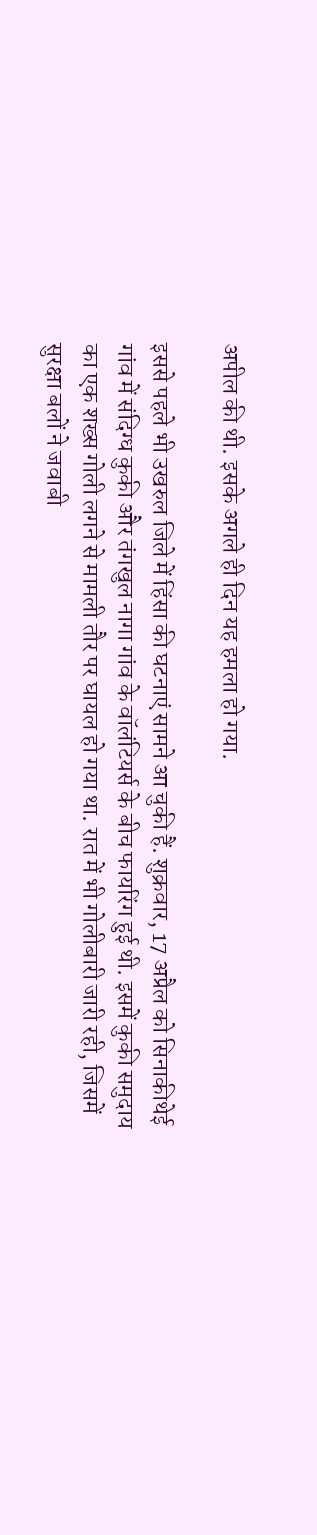अपील की थी. इसके अगले ही दिन यह हमला हो गया.

इससे पहले भी उखरुल जिले में हिंसा की घटनाएं सामने आ चुकी हैं. शुक्रवार, 17 अप्रैल को सिनाकीथेई गांव में संदिग्ध कुकी और तंगखुल नागा गांव के वॉलंटियर्स के बीच फायरिंग हुई थी. इसमें कुकी समुदाय का एक शख्स गोली लगने से मामली तौर पर घायल हो गया था. रात में भी गोलीबारी जारी रही, जिसमें सुरक्षा बलों ने जवाबी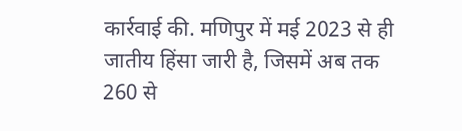कार्रवाई की. मणिपुर में मई 2023 से ही जातीय हिंसा जारी है, जिसमें अब तक 260 से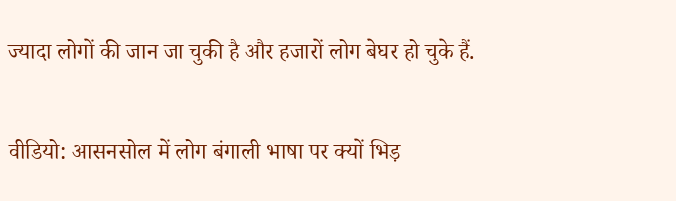ज्यादा लोगों की जान जा चुकी है और हजारों लोग बेघर हो चुके हैं.

वीडियो: आसनसोल में लोग बंगाली भाषा पर क्यों भिड़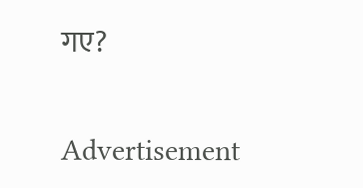गए?

Advertisement